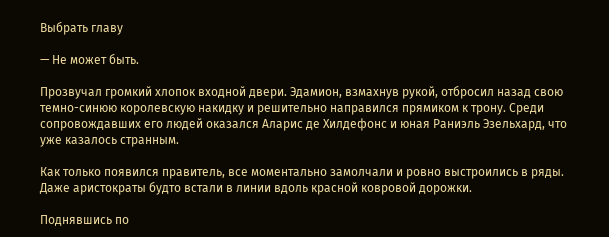Выбрать главу

— Не может быть.

Прозвучал громкий хлопок входной двери. Эдамион, взмахнув рукой, отбросил назад свою темно-синюю королевскую накидку и решительно направился прямиком к трону. Среди сопровождавших его людей оказался Аларис де Хилдефонс и юная Раниэль Эзельхард, что уже казалось странным.

Как только появился правитель, все моментально замолчали и ровно выстроились в ряды. Даже аристократы будто встали в линии вдоль красной ковровой дорожки.

Поднявшись по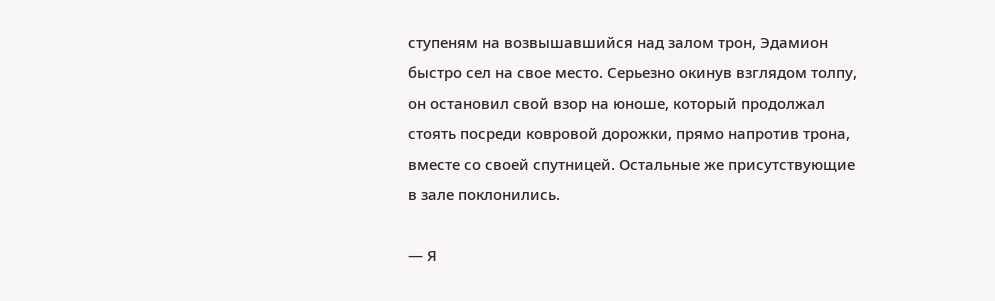ступеням на возвышавшийся над залом трон, Эдамион быстро сел на свое место. Серьезно окинув взглядом толпу, он остановил свой взор на юноше, который продолжал стоять посреди ковровой дорожки, прямо напротив трона, вместе со своей спутницей. Остальные же присутствующие в зале поклонились.

— Я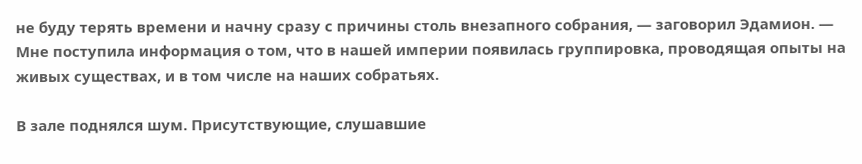не буду терять времени и начну сразу с причины столь внезапного собрания, — заговорил Эдамион. — Мне поступила информация о том, что в нашей империи появилась группировка, проводящая опыты на живых существах, и в том числе на наших собратьях.

В зале поднялся шум. Присутствующие, слушавшие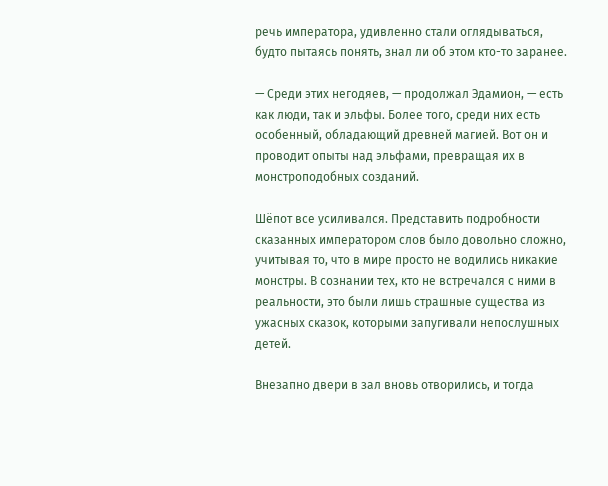речь императора, удивленно стали оглядываться, будто пытаясь понять, знал ли об этом кто-то заранее.

— Среди этих негодяев, — продолжал Эдамион, — есть как люди, так и эльфы. Более того, среди них есть особенный, обладающий древней магией. Вот он и проводит опыты над эльфами, превращая их в монстроподобных созданий.

Шёпот все усиливался. Представить подробности сказанных императором слов было довольно сложно, учитывая то, что в мире просто не водились никакие монстры. В сознании тех, кто не встречался с ними в реальности, это были лишь страшные существа из ужасных сказок, которыми запугивали непослушных детей.

Внезапно двери в зал вновь отворились, и тогда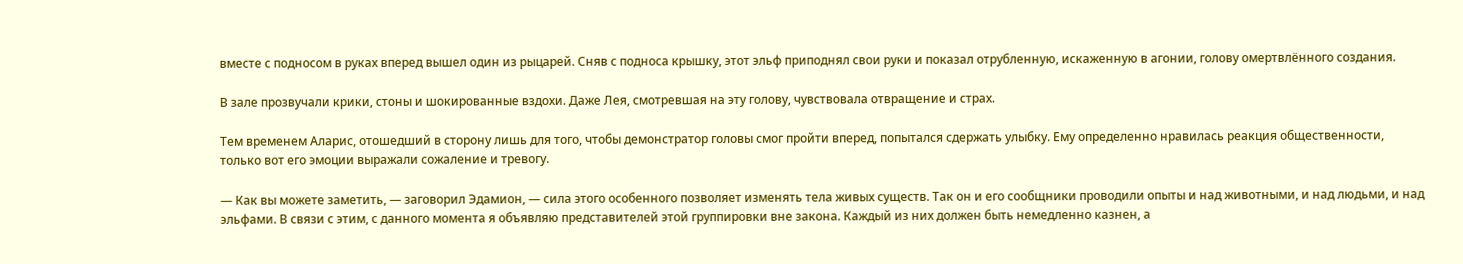вместе с подносом в руках вперед вышел один из рыцарей. Сняв с подноса крышку, этот эльф приподнял свои руки и показал отрубленную, искаженную в агонии, голову омертвлённого создания.

В зале прозвучали крики, стоны и шокированные вздохи. Даже Лея, смотревшая на эту голову, чувствовала отвращение и страх.

Тем временем Аларис, отошедший в сторону лишь для того, чтобы демонстратор головы смог пройти вперед, попытался сдержать улыбку. Ему определенно нравилась реакция общественности, только вот его эмоции выражали сожаление и тревогу.

— Как вы можете заметить, — заговорил Эдамион, — сила этого особенного позволяет изменять тела живых существ. Так он и его сообщники проводили опыты и над животными, и над людьми, и над эльфами. В связи с этим, с данного момента я объявляю представителей этой группировки вне закона. Каждый из них должен быть немедленно казнен, а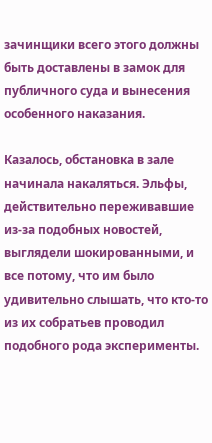зачинщики всего этого должны быть доставлены в замок для публичного суда и вынесения особенного наказания.

Казалось, обстановка в зале начинала накаляться. Эльфы, действительно переживавшие из-за подобных новостей, выглядели шокированными, и все потому, что им было удивительно слышать, что кто-то из их собратьев проводил подобного рода эксперименты.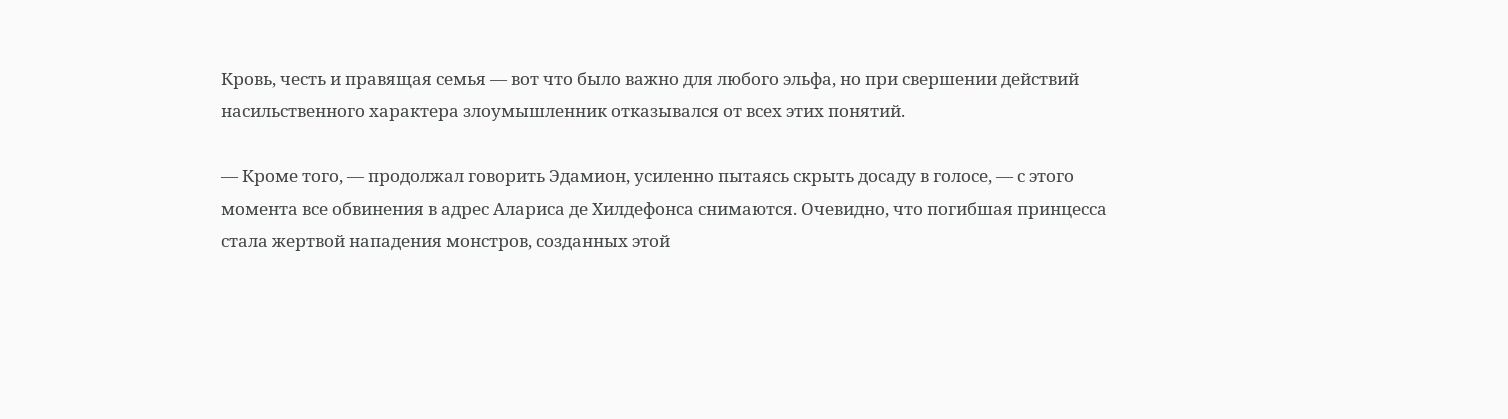Кровь, честь и правящая семья — вот что было важно для любого эльфа, но при свершении действий насильственного характера злоумышленник отказывался от всех этих понятий.

— Кроме того, — продолжал говорить Эдамион, усиленно пытаясь скрыть досаду в голосе, — с этого момента все обвинения в адрес Алариса де Хилдефонса снимаются. Очевидно, что погибшая принцесса стала жертвой нападения монстров, созданных этой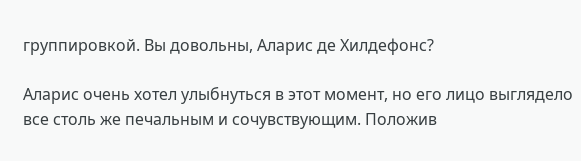группировкой. Вы довольны, Аларис де Хилдефонс?

Аларис очень хотел улыбнуться в этот момент, но его лицо выглядело все столь же печальным и сочувствующим. Положив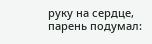руку на сердце, парень подумал: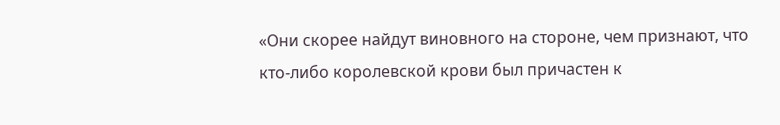«Они скорее найдут виновного на стороне, чем признают, что кто-либо королевской крови был причастен к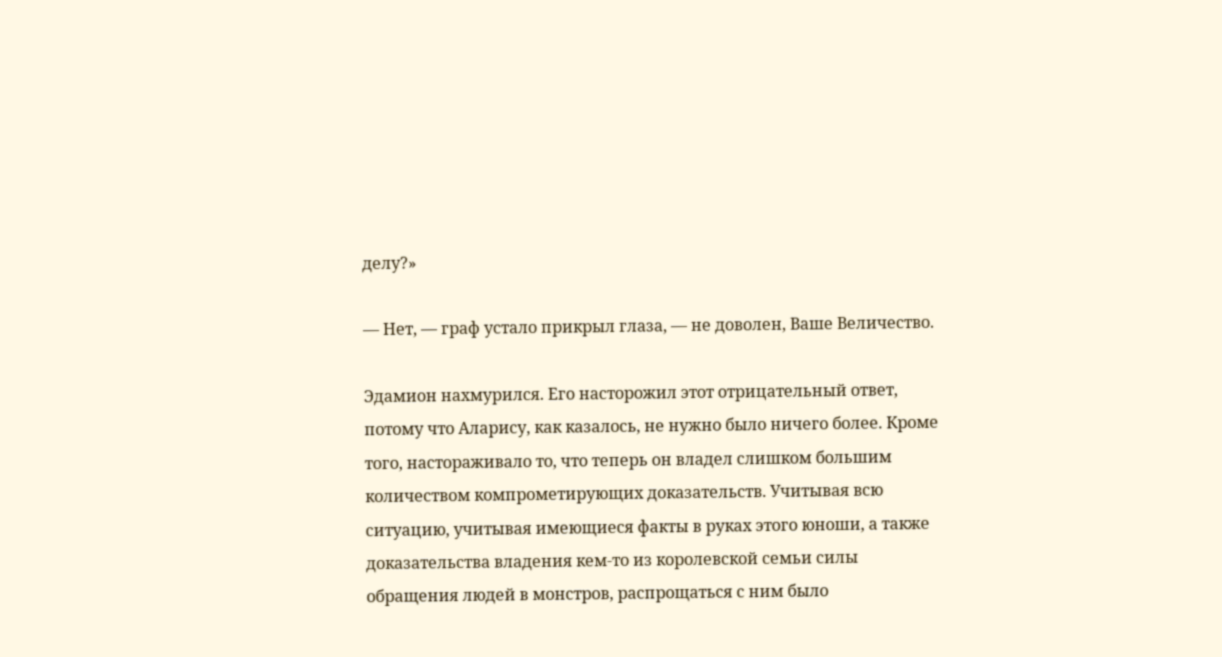делу?»

— Нет, — граф устало прикрыл глаза, — не доволен, Ваше Величество.

Эдамион нахмурился. Его насторожил этот отрицательный ответ, потому что Аларису, как казалось, не нужно было ничего более. Кроме того, настораживало то, что теперь он владел слишком большим количеством компрометирующих доказательств. Учитывая всю ситуацию, учитывая имеющиеся факты в руках этого юноши, а также доказательства владения кем-то из королевской семьи силы обращения людей в монстров, распрощаться с ним было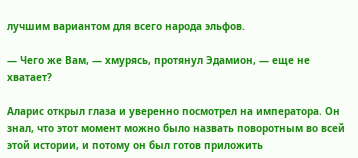лучшим вариантом для всего народа эльфов.

— Чего же Вам, — хмурясь, протянул Эдамион, — еще не хватает?

Аларис открыл глаза и уверенно посмотрел на императора. Он знал, что этот момент можно было назвать поворотным во всей этой истории, и потому он был готов приложить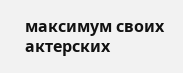максимум своих актерских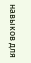навыков для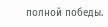полной победы.